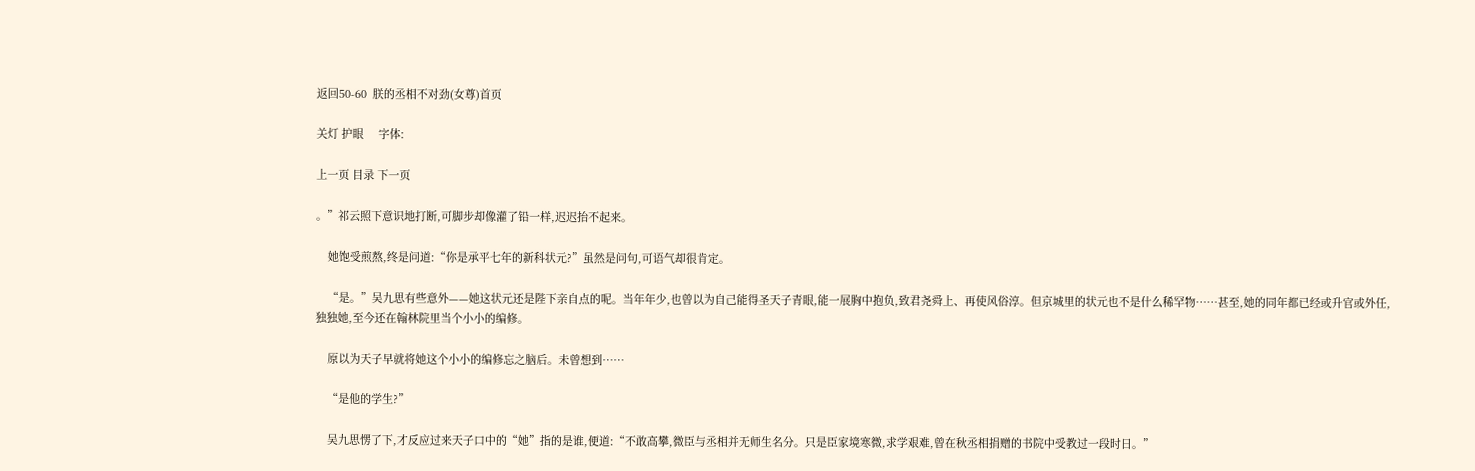返回50-60  朕的丞相不对劲(女尊)首页

关灯 护眼     字体:

上一页 目录 下一页

。”祁云照下意识地打断,可脚步却像灌了铅一样,迟迟抬不起来。

    她饱受煎熬,终是问道:“你是承平七年的新科状元?”虽然是问句,可语气却很肯定。

    “是。”吴九思有些意外——她这状元还是陛下亲自点的呢。当年年少,也曾以为自己能得圣天子青眼,能一展胸中抱负,致君尧舜上、再使风俗淳。但京城里的状元也不是什么稀罕物……甚至,她的同年都已经或升官或外任,独独她,至今还在翰林院里当个小小的编修。

    原以为天子早就将她这个小小的编修忘之脑后。未曾想到……

    “是他的学生?”

    吴九思愣了下,才反应过来天子口中的“她”指的是谁,便道:“不敢高攀,微臣与丞相并无师生名分。只是臣家境寒微,求学艰难,曾在秋丞相捐赠的书院中受教过一段时日。”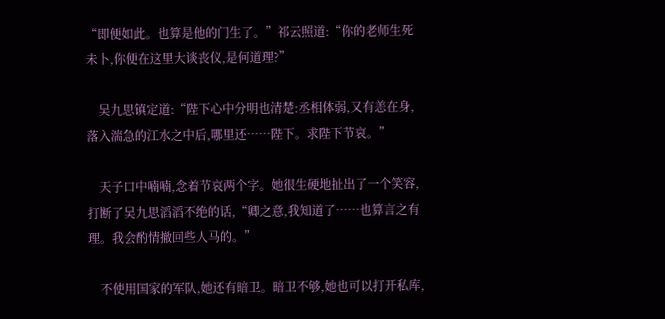“即便如此。也算是他的门生了。”祁云照道:“你的老师生死未卜,你便在这里大谈丧仪,是何道理?”

    吴九思镇定道:“陛下心中分明也清楚:丞相体弱,又有恙在身,落入湍急的江水之中后,哪里还……陛下。求陛下节哀。”

    天子口中喃喃,念着节哀两个字。她很生硬地扯出了一个笑容,打断了吴九思滔滔不绝的话,“卿之意,我知道了……也算言之有理。我会酌情撤回些人马的。”

    不使用国家的军队,她还有暗卫。暗卫不够,她也可以打开私库,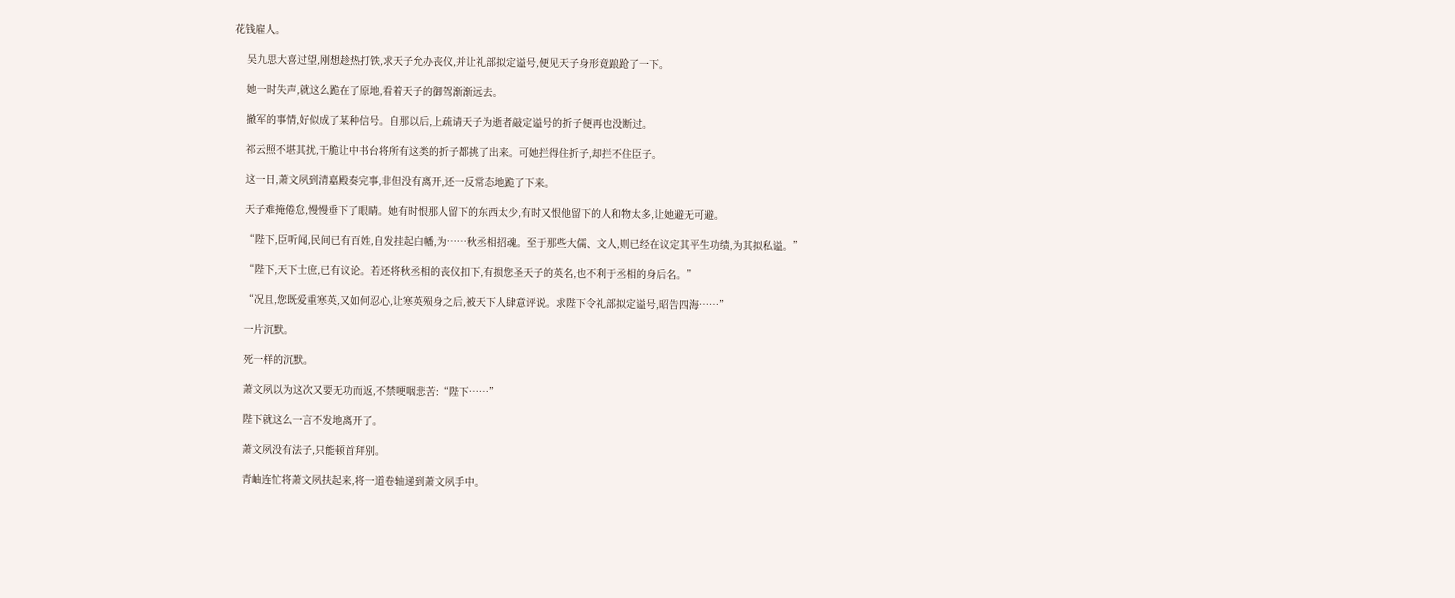花钱雇人。

    吴九思大喜过望,刚想趁热打铁,求天子允办丧仪,并让礼部拟定谥号,便见天子身形竟踉跄了一下。

    她一时失声,就这么跪在了原地,看着天子的御驾渐渐远去。

    撤军的事情,好似成了某种信号。自那以后,上疏请天子为逝者敲定谥号的折子便再也没断过。

    祁云照不堪其扰,干脆让中书台将所有这类的折子都挑了出来。可她拦得住折子,却拦不住臣子。

    这一日,萧文夙到清嘉殿奏完事,非但没有离开,还一反常态地跪了下来。

    天子难掩倦怠,慢慢垂下了眼睛。她有时恨那人留下的东西太少,有时又恨他留下的人和物太多,让她避无可避。

    “陛下,臣听闻,民间已有百姓,自发挂起白幡,为……秋丞相招魂。至于那些大儒、文人,则已经在议定其平生功绩,为其拟私谥。”

    “陛下,天下士庶,已有议论。若还将秋丞相的丧仪扣下,有损您圣天子的英名,也不利于丞相的身后名。”

    “况且,您既爱重寒英,又如何忍心,让寒英殒身之后,被天下人肆意评说。求陛下令礼部拟定谥号,昭告四海……”

    一片沉默。

    死一样的沉默。

    萧文夙以为这次又要无功而返,不禁哽咽悲苦:“陛下……”

    陛下就这么一言不发地离开了。

    萧文夙没有法子,只能顿首拜别。

    青岫连忙将萧文夙扶起来,将一道卷轴递到萧文夙手中。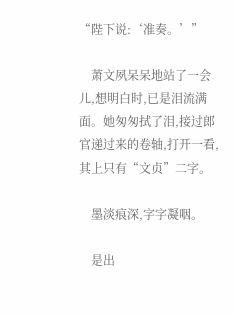“陛下说:‘准奏。’”

    萧文夙呆呆地站了一会儿,想明白时,已是泪流满面。她匆匆拭了泪,接过郎官递过来的卷轴,打开一看,其上只有“文贞”二字。

    墨淡痕深,字字凝咽。

    是出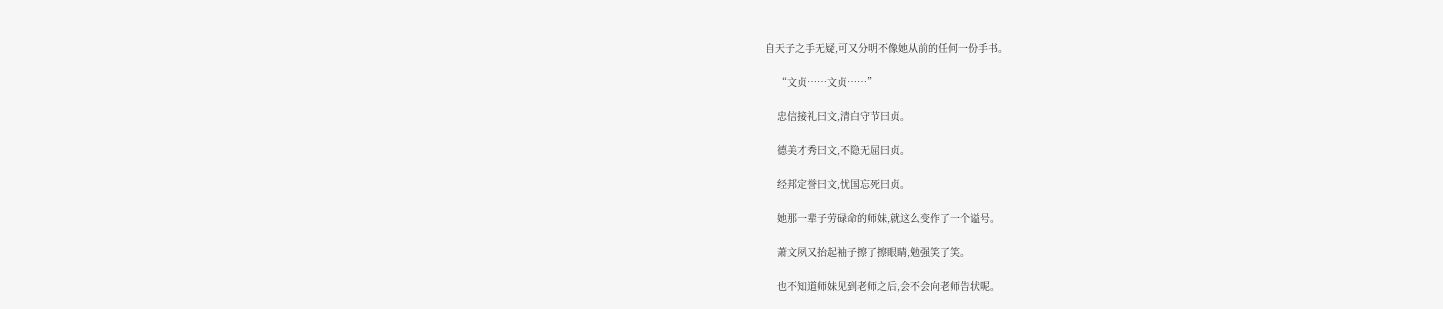自天子之手无疑,可又分明不像她从前的任何一份手书。

    “文贞……文贞……”

    忠信接礼曰文,清白守节曰贞。

    德美才秀曰文,不隐无屈曰贞。

    经邦定誉曰文,忧国忘死曰贞。

    她那一辈子劳碌命的师妹,就这么变作了一个谥号。

    萧文夙又抬起袖子擦了擦眼睛,勉强笑了笑。

    也不知道师妹见到老师之后,会不会向老师告状呢。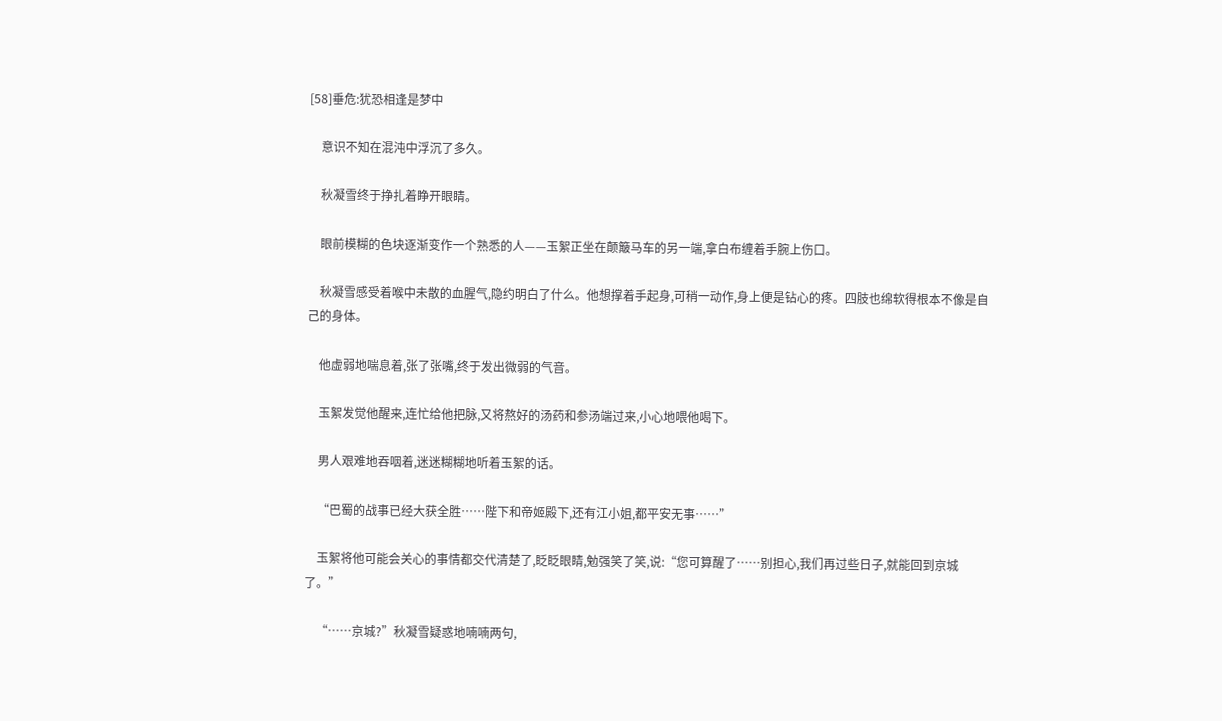[58]垂危:犹恐相逢是梦中

    意识不知在混沌中浮沉了多久。

    秋凝雪终于挣扎着睁开眼睛。

    眼前模糊的色块逐渐变作一个熟悉的人——玉絮正坐在颠簸马车的另一端,拿白布缠着手腕上伤口。

    秋凝雪感受着喉中未散的血腥气,隐约明白了什么。他想撑着手起身,可稍一动作,身上便是钻心的疼。四肢也绵软得根本不像是自己的身体。

    他虚弱地喘息着,张了张嘴,终于发出微弱的气音。

    玉絮发觉他醒来,连忙给他把脉,又将熬好的汤药和参汤端过来,小心地喂他喝下。

    男人艰难地吞咽着,迷迷糊糊地听着玉絮的话。

    “巴蜀的战事已经大获全胜……陛下和帝姬殿下,还有江小姐,都平安无事……”

    玉絮将他可能会关心的事情都交代清楚了,眨眨眼睛,勉强笑了笑,说:“您可算醒了……别担心,我们再过些日子,就能回到京城了。”

    “……京城?”秋凝雪疑惑地喃喃两句,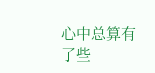心中总算有了些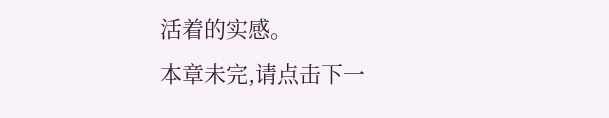活着的实感。
本章未完,请点击下一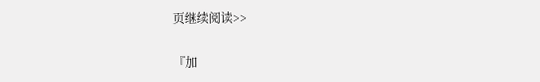页继续阅读>>

『加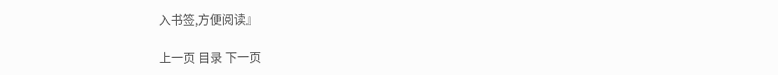入书签,方便阅读』

上一页 目录 下一页